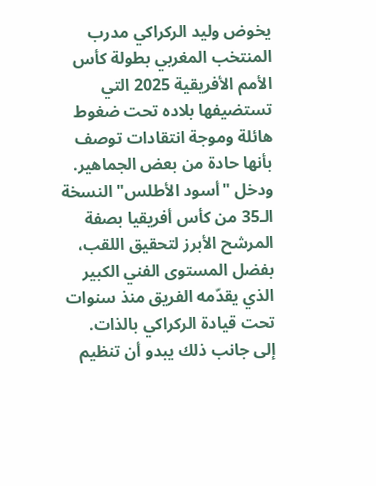يخوض وليد الركراكي مدرب المنتخب المغربي بطولة كأس الأمم الأفريقية 2025 التي تستضيفها بلاده تحت ضغوط هائلة وموجة انتقادات توصف بأنها حادة من بعض الجماهير.
ودخل "أسود الأطلس" النسخة الـ35 من كأس أفريقيا بصفة المرشح الأبرز لتحقيق اللقب، بفضل المستوى الفني الكبير الذي يقدّمه الفريق منذ سنوات تحت قيادة الركراكي بالذات.
إلى جانب ذلك يبدو أن تنظيم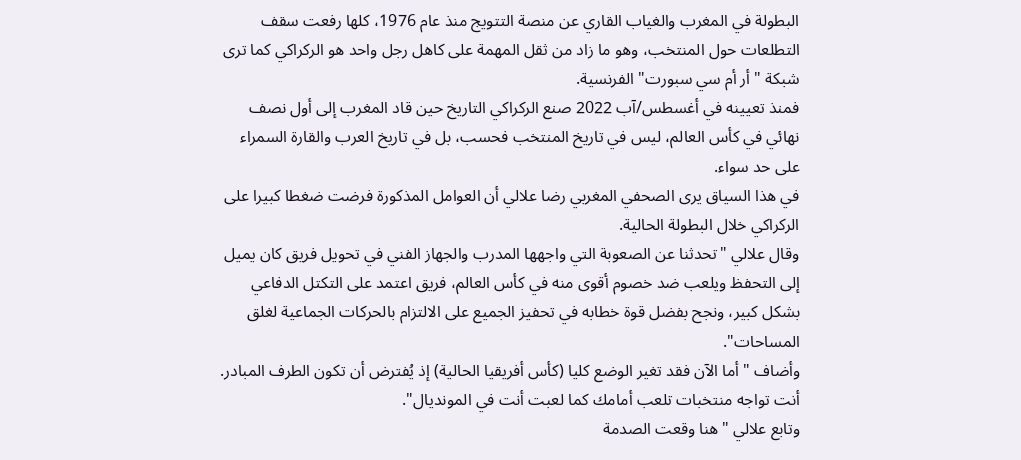البطولة في المغرب والغياب القاري عن منصة التتويج منذ عام 1976، كلها رفعت سقف التطلعات حول المنتخب، وهو ما زاد من ثقل المهمة على كاهل رجل واحد هو الركراكي كما ترى شبكة "أر أم سي سبورت" الفرنسية.
فمنذ تعيينه في أغسطس/آب 2022 صنع الركراكي التاريخ حين قاد المغرب إلى أول نصف نهائي في كأس العالم، ليس في تاريخ المنتخب فحسب، بل في تاريخ العرب والقارة السمراء على حد سواء.
في هذا السياق يرى الصحفي المغربي رضا علالي أن العوامل المذكورة فرضت ضغطا كبيرا على الركراكي خلال البطولة الحالية.
وقال علالي "تحدثنا عن الصعوبة التي واجهها المدرب والجهاز الفني في تحويل فريق كان يميل إلى التحفظ ويلعب ضد خصوم أقوى منه في كأس العالم، فريق اعتمد على التكتل الدفاعي بشكل كبير، ونجح بفضل قوة خطابه في تحفيز الجميع على الالتزام بالحركات الجماعية لغلق المساحات".
وأضاف "أما الآن فقد تغير الوضع كليا (كأس أفريقيا الحالية) إذ يُفترض أن تكون الطرف المبادر. أنت تواجه منتخبات تلعب أمامك كما لعبت أنت في المونديال".
وتابع علالي "هنا وقعت الصدمة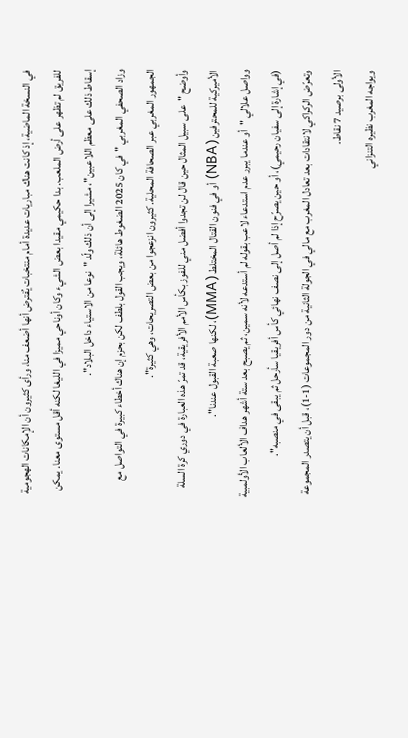في النسخة الماضية، إذ كانت هناك مباريات عديدة أمام منتخبات يُفترض أنها أضعف منا، ورأى كثيرون أن الإمكانات الهجومية للفريق لم تظهر على أرض الملعب. بدا حكيمي مقيدا بعض الشيء وكان أوناحي مميزا في الليغا لكنه أقل مستوى معنا. يمكن إسقاط ذلك على معظم اللاعبين"، مشيرا إلى أن ذلك ولّد "نوعا من الاستياء داخل البلاد".
وزاد الصحفي المغربي "في كان 2025 الضغوط هائلة، ويجب القول بلطف لكن بحزم إن هناك أخطاء كبيرة في التواصل مع الجمهور المغربي عبر الصحافة المحلية. كثيرون انزعجوا من بعض التصريحات، وهي كثيرة".
وأوضح "على سبيل المثال حين قال لن تجدوا أفضل مني للفوز بكأس الأمم الأفريقية، قد تمرّ هذه العبارة في دوري كرة السلة الأميركية للمحترفين (NBA) أو في فنون القتال المختلط (MMA)، لكنها صعبة القبول عندنا".
وواصل علالي "أو عندما يبرر عدم استدعاء لاعب بقوله لم أستدعه لأنه سمين، ثم يصبح بعد ستة أشهر هداف الألعاب الأولمبية (في إشارة إلى سفيان رحيمي)، أو حين يصرّح إذا لم أصل إلى نصف نهائي كأس أفريقيا سأرحل ثم يبقى في منصبه".
وتعرّض الركراكي لانتقادات بعد تعادل المغرب مع مالي في الجولة الثانية من دور المجموعات (1-1)، قبل أن يتصدر المجموعة الأولى برصيد 7 نقاط.
ويواجه المغرب نظيره التنزاني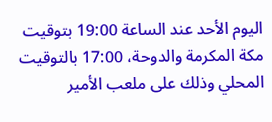اليوم الأحد عند الساعة 19:00 بتوقيت مكة المكرمة والدوحة، 17:00 بالتوقيت المحلي وذلك على ملعب الأمير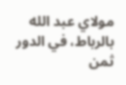مولاي عبد الله بالرباط، في الدور ثمن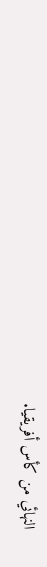النهائي من كأس أفريقيا.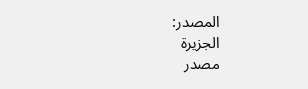المصدر:
الجزيرة
مصدر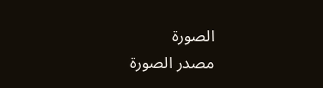الصورة
مصدر الصورة